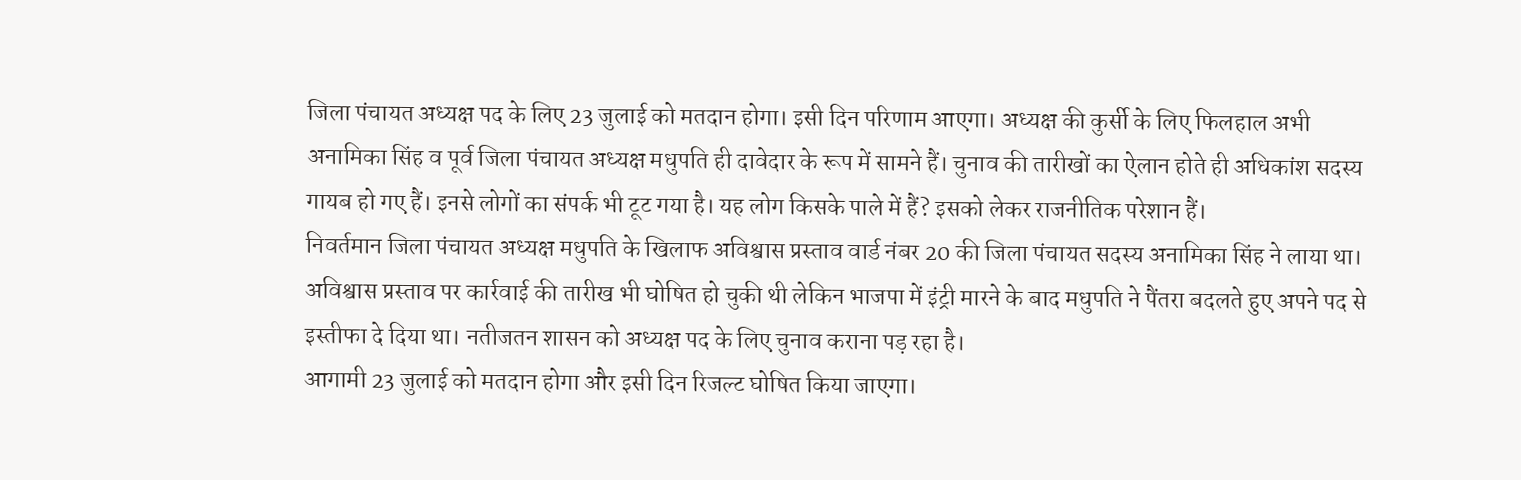जिला पंचायत अध्यक्ष पद के लिए 23 जुलाई को मतदान होगा। इसी दिन परिणाम आएगा। अध्यक्ष की कुर्सी के लिए फिलहाल अभी अनामिका सिंह व पूर्व जिला पंचायत अध्यक्ष मधुपति ही दावेदार के रूप में सामने हैं। चुनाव की तारीखों का ऐलान होते ही अधिकांश सदस्य गायब हो गए हैं। इनसे लोगों का संपर्क भी टूट गया है। यह लोग किसके पाले में हैं? इसको लेकर राजनीतिक परेशान हैं।
निवर्तमान जिला पंचायत अध्यक्ष मधुपति के खिलाफ अविश्वास प्रस्ताव वार्ड नंबर 20 की जिला पंचायत सदस्य अनामिका सिंह ने लाया था। अविश्वास प्रस्ताव पर कार्रवाई की तारीख भी घोषित हो चुकी थी लेकिन भाजपा में इंट्री मारने के बाद मधुपति ने पैंतरा बदलते हुए अपने पद से इस्तीफा दे दिया था। नतीजतन शासन को अध्यक्ष पद के लिए चुनाव कराना पड़ रहा है।
आगामी 23 जुलाई को मतदान होगा और इसी दिन रिजल्ट घोषित किया जाएगा।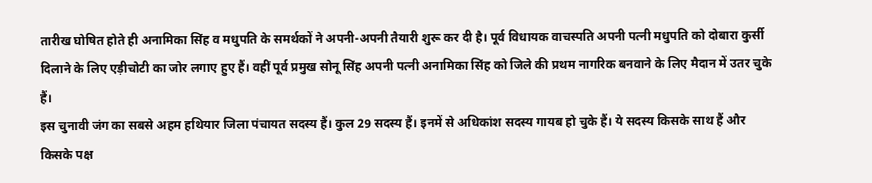तारीख घोषित होते ही अनामिका सिंह व मधुपति के समर्थकों ने अपनी-अपनी तैयारी शुरू कर दी है। पूर्व विधायक वाचस्पति अपनी पत्नी मधुपति को दोबारा कुर्सी दिलाने के लिए एड़ीचोटी का जोर लगाए हुए हैं। वहीं पूर्व प्रमुख सोनू सिंह अपनी पत्नी अनामिका सिंह को जिले की प्रथम नागरिक बनवाने के लिए मैदान में उतर चुके हैं।
इस चुनावी जंग का सबसे अहम हथियार जिला पंचायत सदस्य हैं। कुल 29 सदस्य हैं। इनमें से अधिकांश सदस्य गायब हो चुके हैं। ये सदस्य किसके साथ हैं और किसके पक्ष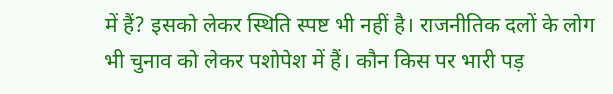में हैं? इसको लेकर स्थिति स्पष्ट भी नहीं है। राजनीतिक दलों के लोग भी चुनाव को लेकर पशोपेश में हैं। कौन किस पर भारी पड़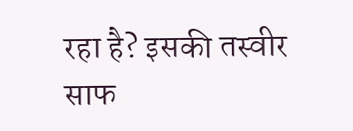रहा है? इसकी तस्वीर साफ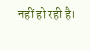नहीं हो रही है।